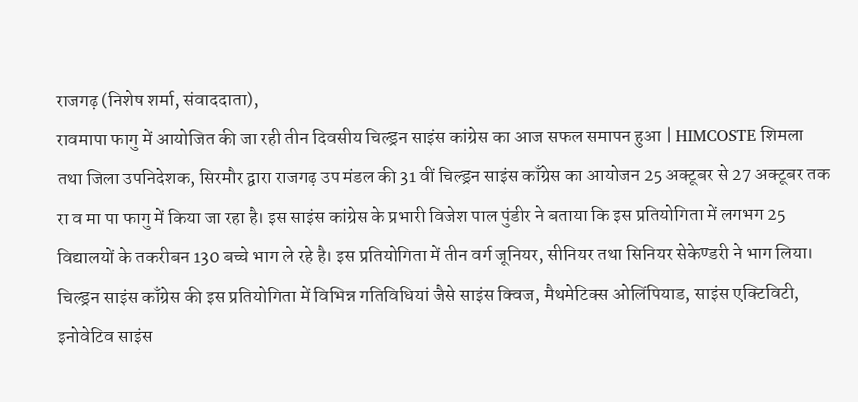राजगढ़ (निशेष शर्मा, संवाददाता),
रावमापा फागु में आयोजित की जा रही तीन दिवसीय चिल्ड्रन साइंस कांग्रेस का आज सफल समापन हुआ | HIMCOSTE शिमला तथा जिला उपनिदेशक, सिरमौर द्वारा राजगढ़ उप मंडल की 31 वीं चिल्ड्रन साइंस काँग्रेस का आयोजन 25 अक्टूबर से 27 अक्टूबर तक रा व मा पा फागु में किया जा रहा है। इस साइंस कांग्रेस के प्रभारी विजेश पाल पुंडीर ने बताया कि इस प्रतियोगिता में लगभग 25 विद्यालयों के तकरीबन 130 बच्चे भाग ले रहे है। इस प्रतियोगिता में तीन वर्ग जूनियर, सीनियर तथा सिनियर सेकेण्डरी ने भाग लिया। चिल्ड्रन साइंस काँग्रेस की इस प्रतियोगिता में विभिन्न गतिविधियां जैसे साइंस क्विज, मैथमेटिक्स ओलिंपियाड, साइंस एक्टिविटी, इनोवेटिव साइंस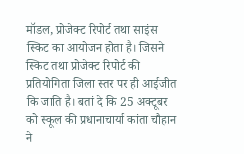मॉडल, प्रोजेक्ट रिपोर्ट तथा साइंस स्किट का आयोजन होता है। जिसने स्किट तथा प्रोजेक्ट रिपोर्ट की प्रतियोगिता जिला स्तर पर ही आईजीत कि जाति है। बतां दे कि 25 अक्टूबर को स्कूल की प्रधानाचार्या कांता चौहान ने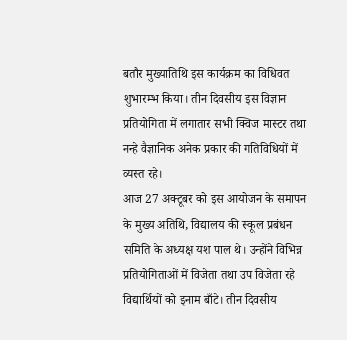बतौर मुख्यातिथि इस कार्यक्रम का विधिवत शुभारम्भ किया। तीन दिवसीय इस विज्ञान प्रतियोगिता में लगातार सभी क्विज मास्टर तथा नन्हे वैज्ञानिक अनेक प्रकार की गतिविधियों में व्यस्त रहे।
आज 27 अक्टूबर को इस आयोजन के समापन के मुख्य अतिथि, विद्यालय की स्कूल प्रबंधन समिति के अध्यक्ष यश पाल थे। उन्होंने विभिन्न प्रतियोगिताओं में विजेता तथा उप विजेता रहे विद्यार्थियों को इनाम बाँटे। तीन दिवसीय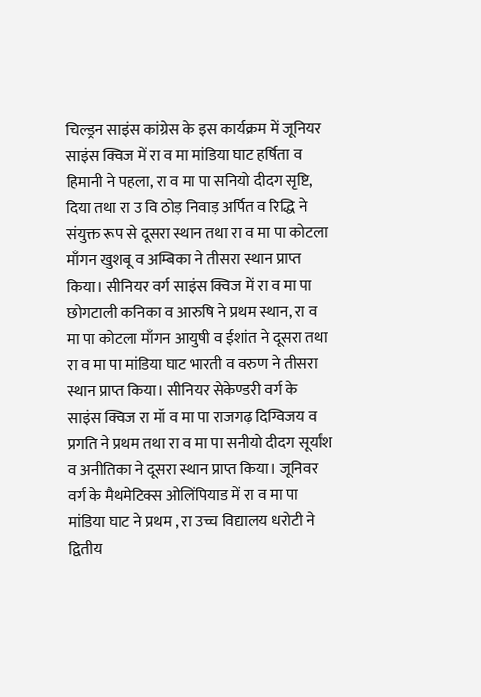चिल्ड्रन साइंस कांग्रेस के इस कार्यक्रम में जूनियर साइंस क्विज में रा व मा मांडिया घाट हर्षिता व हिमानी ने पहला, रा व मा पा सनियो दीदग सृष्टि, दिया तथा रा उ वि ठोड़ निवाड़ अर्पित व रिद्धि ने संयुक्त रूप से दूसरा स्थान तथा रा व मा पा कोटला माँगन खुशबू व अम्बिका ने तीसरा स्थान प्राप्त किया। सीनियर वर्ग साइंस क्विज में रा व मा पा छोगटाली कनिका व आरुषि ने प्रथम स्थान, रा व मा पा कोटला माँगन आयुषी व ईशांत ने दूसरा तथा रा व मा पा मांडिया घाट भारती व वरुण ने तीसरा स्थान प्राप्त किया। सीनियर सेकेण्डरी वर्ग के साइंस क्विज रा मॉ व मा पा राजगढ़ दिग्विजय व प्रगति ने प्रथम तथा रा व मा पा सनीयो दीदग सूर्यांश व अनीतिका ने दूसरा स्थान प्राप्त किया। जूनिवर वर्ग के मैथमेटिक्स ओलिंपियाड में रा व मा पा मांडिया घाट ने प्रथम , रा उच्च विद्यालय धरोटी ने द्वितीय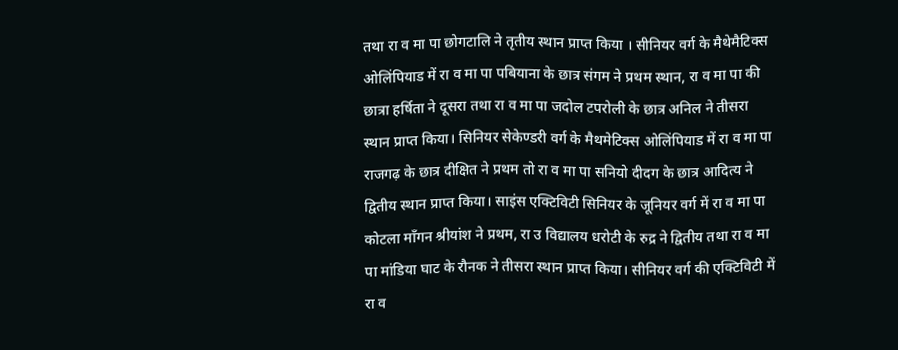तथा रा व मा पा छोगटालि ने तृतीय स्थान प्राप्त किया । सीनियर वर्ग के मैथेमैटिक्स ओलिंपियाड में रा व मा पा पबियाना के छात्र संगम ने प्रथम स्थान, रा व मा पा की छात्रा हर्षिता ने दूसरा तथा रा व मा पा जदोल टपरोली के छात्र अनिल ने तीसरा स्थान प्राप्त किया। सिनियर सेकेण्डरी वर्ग के मैथमेटिक्स ओलिंपियाड में रा व मा पा राजगढ़ के छात्र दीक्षित ने प्रथम तो रा व मा पा सनियो दीदग के छात्र आदित्य ने द्वितीय स्थान प्राप्त किया। साइंस एक्टिविटी सिनियर के जूनियर वर्ग में रा व मा पा कोटला माँगन श्रीयांश ने प्रथम, रा उ विद्यालय धरोटी के रुद्र ने द्वितीय तथा रा व मा पा मांडिया घाट के रौनक ने तीसरा स्थान प्राप्त किया। सीनियर वर्ग की एक्टिविटी में रा व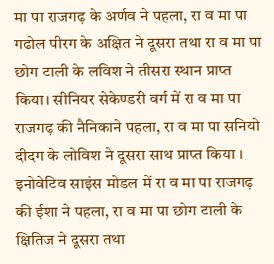मा पा राजगढ़ के अर्णव ने पहला, रा व मा पा गढोल पीरग के अक्षित ने दूसरा तथा रा व मा पा छोग टाली के लविश ने तीसरा स्थान प्राप्त किया। सीनियर सेकेण्डरी वर्ग में रा व मा पा राजगढ़ की नैनिकाने पहला, रा व मा पा सनियो दीदग के लोविश ने दूसरा साथ प्राप्त किया । इनोवेटिव साइंस मोडल में रा व मा पा राजगढ़ की ईशा ने पहला, रा व मा पा छोग टाली के क्षितिज ने दूसरा तथा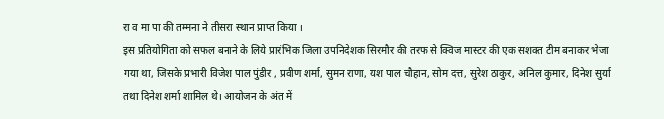रा व मा पा की तम्मना ने तीसरा स्थान प्राप्त किया ।
इस प्रतियोगिता को सफल बनाने के लिये प्रारंभिक जिला उपनिदेशक सिरमौर की तरफ से क्विज मास्टर की एक सशक्त टीम बनाकर भेजा गया था, जिसके प्रभारी विजेश पाल पुंडीर , प्रवीण शर्मा, सुमन राणा, यश पाल चौहान, सोम दत्त, सुरेश ठाकुर, अनिल कुमार, दिनेश सुर्या तथा दिनेश शर्मा शामिल थे। आयोजन के अंत में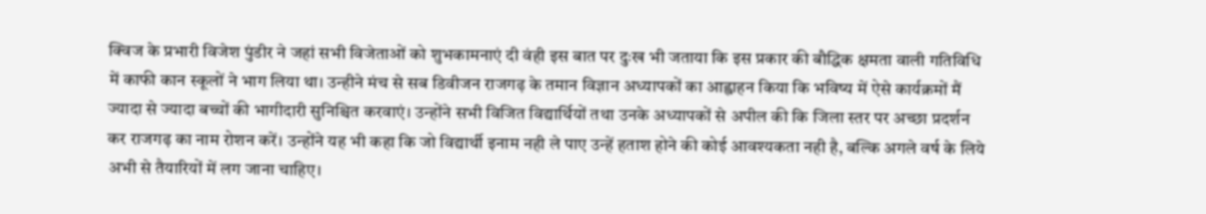क्विज के प्रभारी विजेश पुंडीर ने जहां सभी विजेताओं को शुभकामनाएं दी वंही इस बात पर दुःख भी जताया कि इस प्रकार की बौद्धिक क्षमता वाली गतिविधि में काफी कान स्कूलों ने भाग लिया था। उन्हीने मंच से सब डिवीजन राजगढ़ के तमान विज्ञान अध्यापकों का आह्वाहन किया कि भविष्य में ऐसे कार्यक्रमों मैं ज्यादा से ज्यादा बच्चों की भागीदारी सुनिश्चित करवाएं। उन्होंने सभी विजित विद्यार्थियों तथा उनके अध्यापकों से अपील की कि जिला स्तर पर अच्छा प्रदर्शन कर राजगढ़ का नाम रोशन करें। उन्होंने यह भी कहा कि जो विद्यार्थी इनाम नही ले पाए उन्हें हताश होने की कोई आवश्यकता नही है, बल्कि अगले वर्ष के लिये अभी से तैयारियों में लग जाना चाहिए।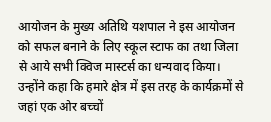आयोजन के मुख्य अतिथि यशपाल ने इस आयोजन को सफल बनाने के लिए स्कूल स्टाफ का तथा जिला से आये सभी क्विज मास्टर्स का धन्यवाद किया। उन्होंने कहा कि हमारे क्षेत्र में इस तरह के कार्यक्रमों से जहां एक ओर बच्चों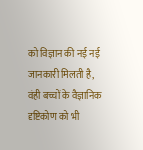को विज्ञान की नई नई जानकारी मिलती है, वंही बच्चों के वैज्ञानिक दृष्टिकोण को भी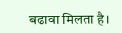बढावा मिलता है।